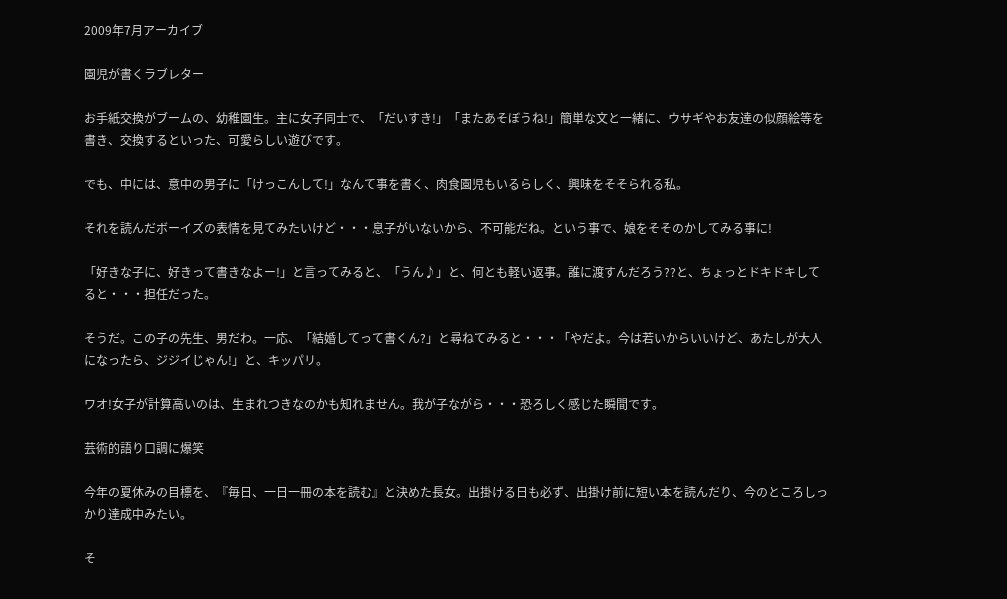2009年7月アーカイブ

園児が書くラブレター

お手紙交換がブームの、幼稚園生。主に女子同士で、「だいすき!」「またあそぼうね!」簡単な文と一緒に、ウサギやお友達の似顔絵等を書き、交換するといった、可愛らしい遊びです。

でも、中には、意中の男子に「けっこんして!」なんて事を書く、肉食園児もいるらしく、興味をそそられる私。

それを読んだボーイズの表情を見てみたいけど・・・息子がいないから、不可能だね。という事で、娘をそそのかしてみる事に!

「好きな子に、好きって書きなよー!」と言ってみると、「うん♪」と、何とも軽い返事。誰に渡すんだろう??と、ちょっとドキドキしてると・・・担任だった。

そうだ。この子の先生、男だわ。一応、「結婚してって書くん?」と尋ねてみると・・・「やだよ。今は若いからいいけど、あたしが大人になったら、ジジイじゃん!」と、キッパリ。

ワオ!女子が計算高いのは、生まれつきなのかも知れません。我が子ながら・・・恐ろしく感じた瞬間です。

芸術的語り口調に爆笑

今年の夏休みの目標を、『毎日、一日一冊の本を読む』と決めた長女。出掛ける日も必ず、出掛け前に短い本を読んだり、今のところしっかり達成中みたい。

そ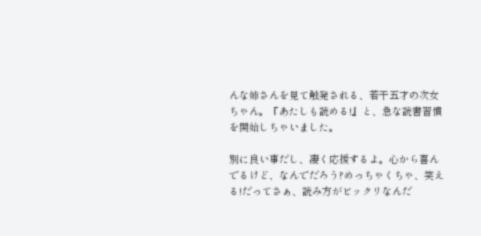んな姉さんを見て触発される、若干五才の次女ちゃん。『あたしも読める!』と、急な読書習慣を開始しちゃいました。

別に良い事だし、凄く応援するよ。心から喜んでるけど、なんでだろう?めっちゃくちゃ、笑える!だってさぁ、読み方がビックリなんだ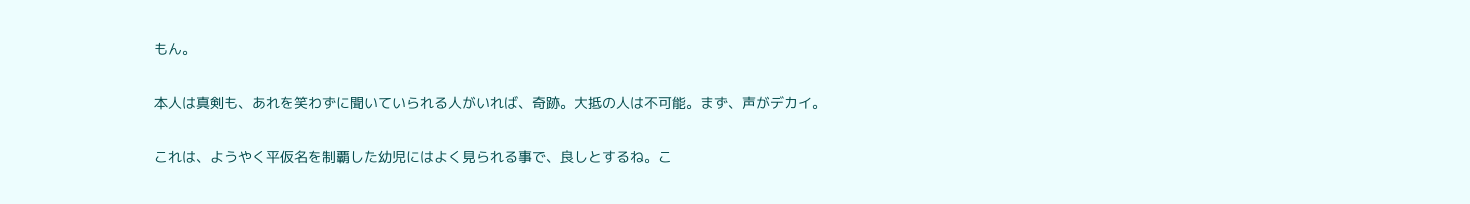もん。

本人は真剣も、あれを笑わずに聞いていられる人がいれば、奇跡。大抵の人は不可能。まず、声がデカイ。

これは、ようやく平仮名を制覇した幼児にはよく見られる事で、良しとするね。こ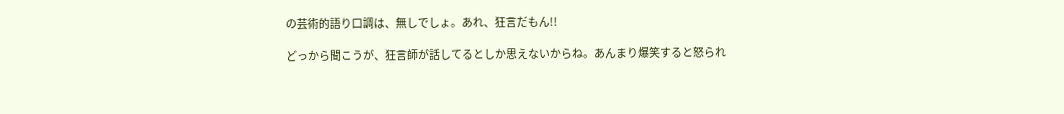の芸術的語り口調は、無しでしょ。あれ、狂言だもん!!

どっから聞こうが、狂言師が話してるとしか思えないからね。あんまり爆笑すると怒られ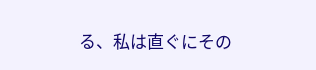る、私は直ぐにその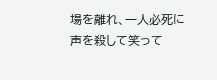場を離れ、一人必死に声を殺して笑って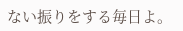ない振りをする毎日よ。